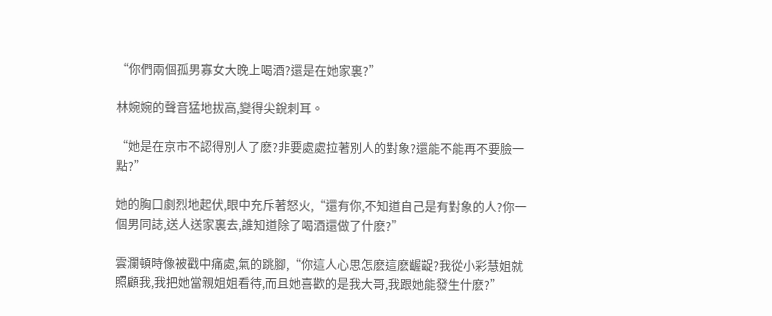“你們兩個孤男寡女大晚上喝酒?還是在她家裏?”

林婉婉的聲音猛地拔高,變得尖銳刺耳。

“她是在京市不認得別人了麽?非要處處拉著別人的對象?還能不能再不要臉一點?”

她的胸口劇烈地起伏,眼中充斥著怒火,“還有你,不知道自己是有對象的人?你一個男同誌,送人送家裏去,誰知道除了喝酒還做了什麽?”

雲瀾頓時像被戳中痛處,氣的跳腳,“你這人心思怎麽這麽齷齪?我從小彩慧姐就照顧我,我把她當親姐姐看待,而且她喜歡的是我大哥,我跟她能發生什麽?”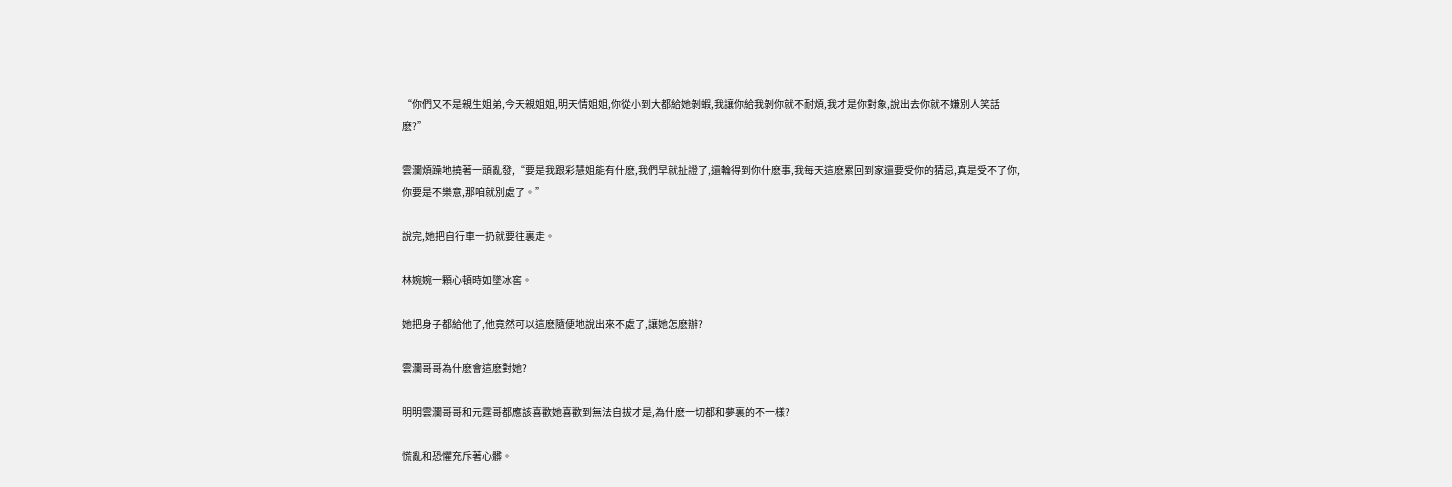“你們又不是親生姐弟,今天親姐姐,明天情姐姐,你從小到大都給她剝蝦,我讓你給我剝你就不耐煩,我才是你對象,說出去你就不嫌別人笑話麽?”

雲瀾煩躁地撓著一頭亂發,“要是我跟彩慧姐能有什麽,我們早就扯證了,還輪得到你什麽事,我每天這麽累回到家還要受你的猜忌,真是受不了你,你要是不樂意,那咱就別處了。”

說完,她把自行車一扔就要往裏走。

林婉婉一顆心頓時如墜冰窖。

她把身子都給他了,他竟然可以這麽隨便地說出來不處了,讓她怎麽辦?

雲瀾哥哥為什麽會這麽對她?

明明雲瀾哥哥和元霆哥都應該喜歡她喜歡到無法自拔才是,為什麽一切都和夢裏的不一樣?

慌亂和恐懼充斥著心髒。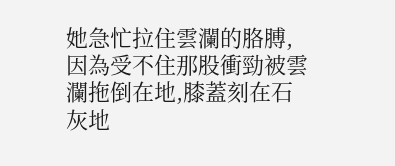她急忙拉住雲瀾的胳膊,因為受不住那股衝勁被雲瀾拖倒在地,膝蓋刻在石灰地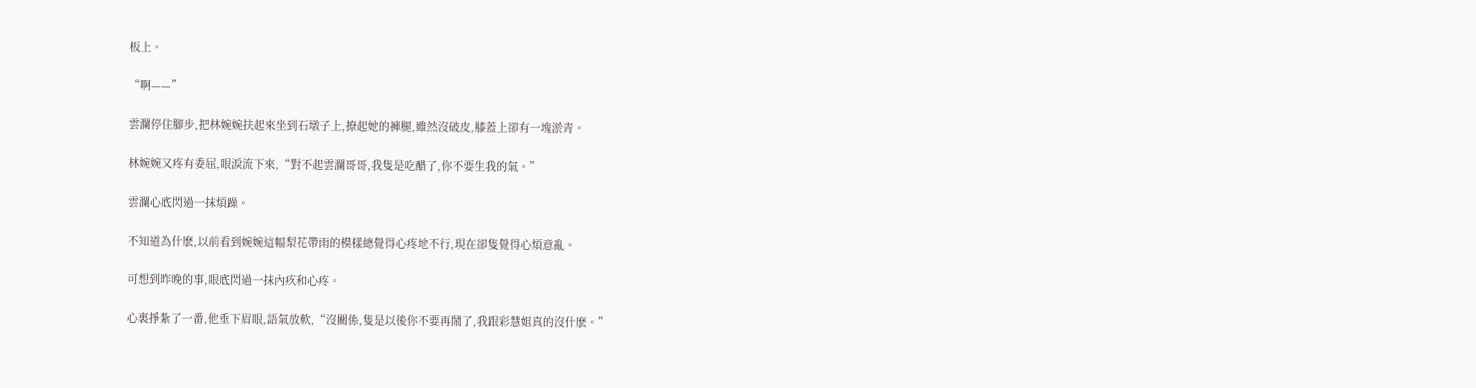板上。

“啊——”

雲瀾停住腳步,把林婉婉扶起來坐到石墩子上,撩起她的褲腿,雖然沒破皮,膝蓋上卻有一塊淤青。

林婉婉又疼有委屈,眼淚流下來,“對不起雲瀾哥哥,我隻是吃醋了,你不要生我的氣。”

雲瀾心底閃過一抹煩躁。

不知道為什麽,以前看到婉婉這幅梨花帶雨的模樣總覺得心疼地不行,現在卻隻覺得心煩意亂。

可想到昨晚的事,眼底閃過一抹內疚和心疼。

心裏掙紮了一番,他垂下眉眼,語氣放軟,“沒關係,隻是以後你不要再鬧了,我跟彩慧姐真的沒什麽。”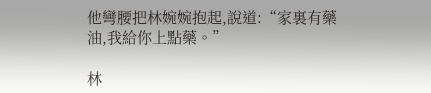他彎腰把林婉婉抱起,說道:“家裏有藥油,我給你上點藥。”

林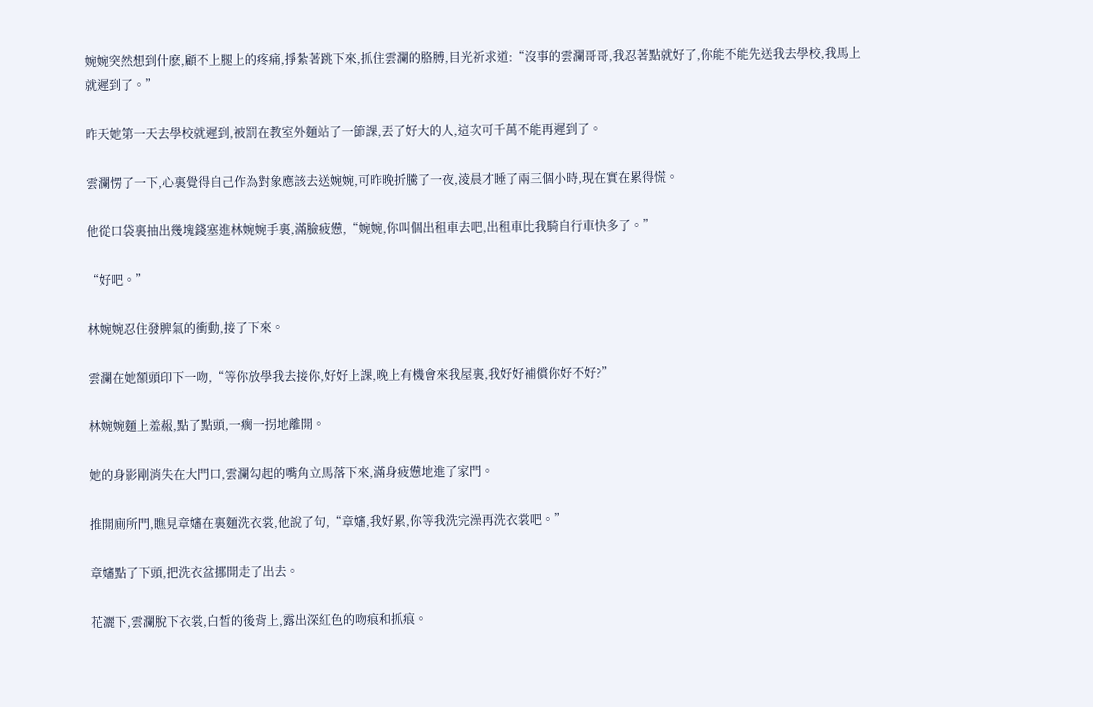婉婉突然想到什麽,顧不上腿上的疼痛,掙紮著跳下來,抓住雲瀾的胳膊,目光祈求道:“沒事的雲瀾哥哥,我忍著點就好了,你能不能先送我去學校,我馬上就遲到了。”

昨天她第一天去學校就遲到,被罰在教室外麵站了一節課,丟了好大的人,這次可千萬不能再遲到了。

雲瀾愣了一下,心裏覺得自己作為對象應該去送婉婉,可昨晚折騰了一夜,淩晨才睡了兩三個小時,現在實在累得慌。

他從口袋裏抽出幾塊錢塞進林婉婉手裏,滿臉疲憊,“婉婉,你叫個出租車去吧,出租車比我騎自行車快多了。”

“好吧。”

林婉婉忍住發脾氣的衝動,接了下來。

雲瀾在她額頭印下一吻,“等你放學我去接你,好好上課,晚上有機會來我屋裏,我好好補償你好不好?”

林婉婉麵上羞赧,點了點頭,一瘸一拐地離開。

她的身影剛消失在大門口,雲瀾勾起的嘴角立馬落下來,滿身疲憊地進了家門。

推開廁所門,瞧見章嬸在裏麵洗衣裳,他說了句,“章嬸,我好累,你等我洗完澡再洗衣裳吧。”

章嬸點了下頭,把洗衣盆挪開走了出去。

花灑下,雲瀾脫下衣裳,白皙的後背上,露出深紅色的吻痕和抓痕。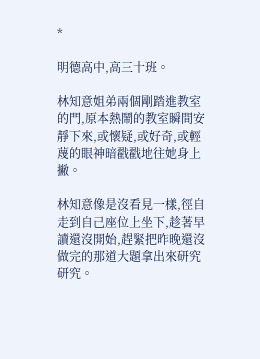*

明德高中,高三十班。

林知意姐弟兩個剛踏進教室的門,原本熱鬧的教室瞬間安靜下來,或懷疑,或好奇,或輕蔑的眼神暗戳戳地往她身上撇。

林知意像是沒看見一樣,徑自走到自己座位上坐下,趁著早讀還沒開始,趕緊把昨晚還沒做完的那道大題拿出來研究研究。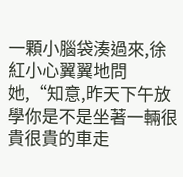一顆小腦袋湊過來,徐紅小心翼翼地問她,“知意,昨天下午放學你是不是坐著一輛很貴很貴的車走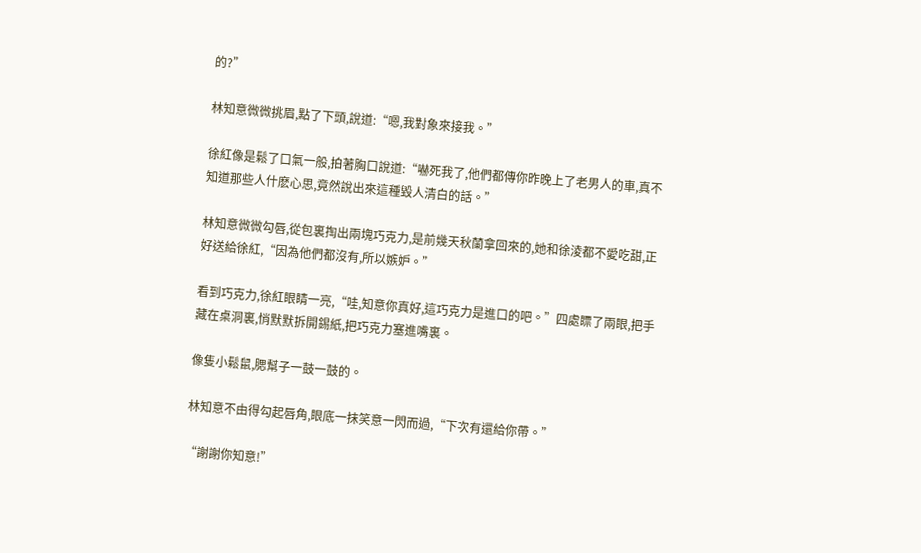的?”

林知意微微挑眉,點了下頭,說道:“嗯,我對象來接我。”

徐紅像是鬆了口氣一般,拍著胸口說道:“嚇死我了,他們都傳你昨晚上了老男人的車,真不知道那些人什麽心思,竟然說出來這種毀人清白的話。”

林知意微微勾唇,從包裏掏出兩塊巧克力,是前幾天秋蘭拿回來的,她和徐淩都不愛吃甜,正好送給徐紅,“因為他們都沒有,所以嫉妒。”

看到巧克力,徐紅眼睛一亮,“哇,知意你真好,這巧克力是進口的吧。”四處瞟了兩眼,把手藏在桌洞裏,悄默默拆開錫紙,把巧克力塞進嘴裏。

像隻小鬆鼠,腮幫子一鼓一鼓的。

林知意不由得勾起唇角,眼底一抹笑意一閃而過,“下次有還給你帶。”

“謝謝你知意!”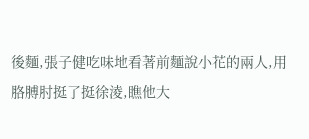後麵,張子健吃味地看著前麵說小花的兩人,用胳膊肘挺了挺徐淩,瞧他大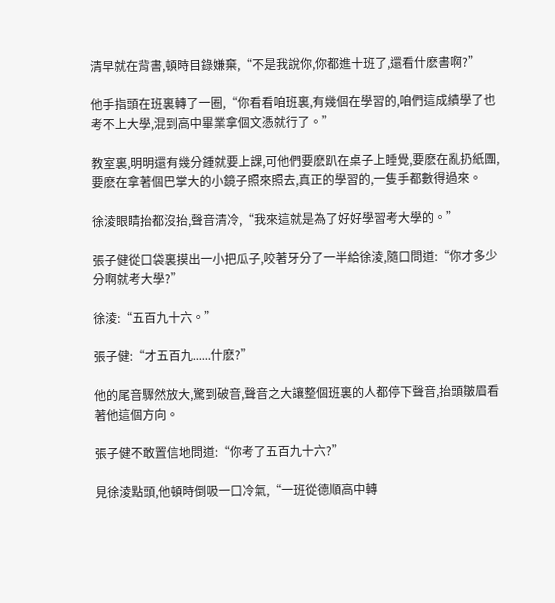清早就在背書,頓時目錄嫌棄,“不是我說你,你都進十班了,還看什麽書啊?”

他手指頭在班裏轉了一圈,“你看看咱班裏,有幾個在學習的,咱們這成績學了也考不上大學,混到高中畢業拿個文憑就行了。”

教室裏,明明還有幾分鍾就要上課,可他們要麽趴在桌子上睡覺,要麽在亂扔紙團,要麽在拿著個巴掌大的小鏡子照來照去,真正的學習的,一隻手都數得過來。

徐淩眼睛抬都沒抬,聲音清冷,“我來這就是為了好好學習考大學的。”

張子健從口袋裏摸出一小把瓜子,咬著牙分了一半給徐淩,隨口問道:“你才多少分啊就考大學?”

徐淩:“五百九十六。”

張子健:“才五百九......什麽?”

他的尾音驟然放大,驚到破音,聲音之大讓整個班裏的人都停下聲音,抬頭皺眉看著他這個方向。

張子健不敢置信地問道:“你考了五百九十六?”

見徐淩點頭,他頓時倒吸一口冷氣,“一班從德順高中轉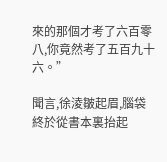來的那個才考了六百零八,你竟然考了五百九十六。”

聞言,徐淩皺起眉,腦袋終於從書本裏抬起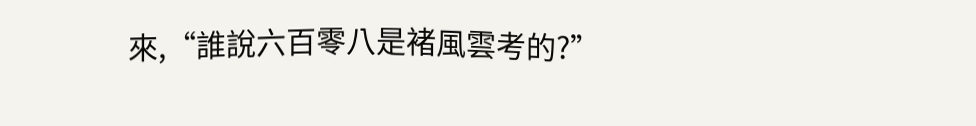來,“誰說六百零八是褚風雲考的?”